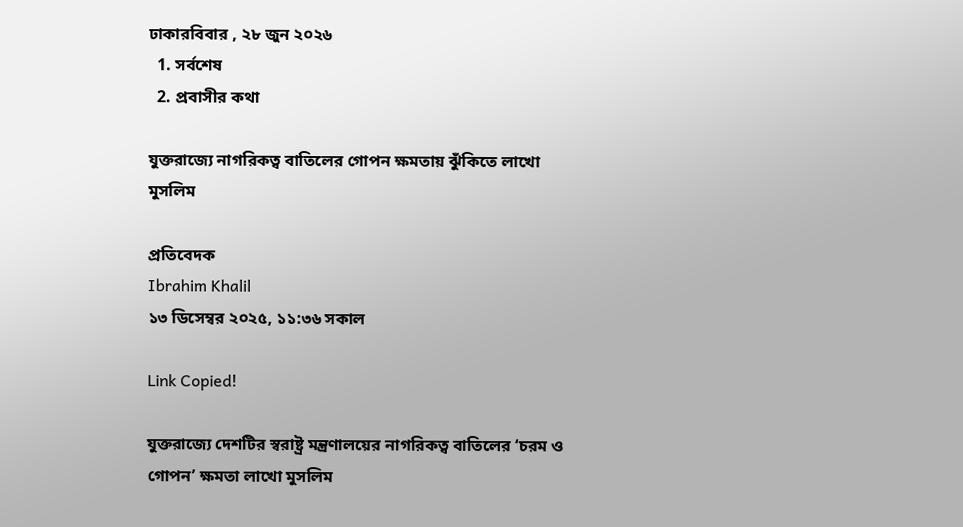ঢাকারবিবার , ২৮ জুন ২০২৬
  1. সর্বশেষ
  2. প্রবাসীর কথা

যুক্তরাজ্যে নাগরিকত্ব বাতিলের গোপন ক্ষমতায় ঝুঁকিতে লাখো মুসলিম

প্রতিবেদক
Ibrahim Khalil
১৩ ডিসেম্বর ২০২৫, ১১:৩৬ সকাল

Link Copied!

যুক্তরাজ্যে দেশটির স্বরাষ্ট্র মন্ত্রণালয়ের নাগরিকত্ব বাতিলের ‘চরম ও গোপন’ ক্ষমতা লাখো মুসলিম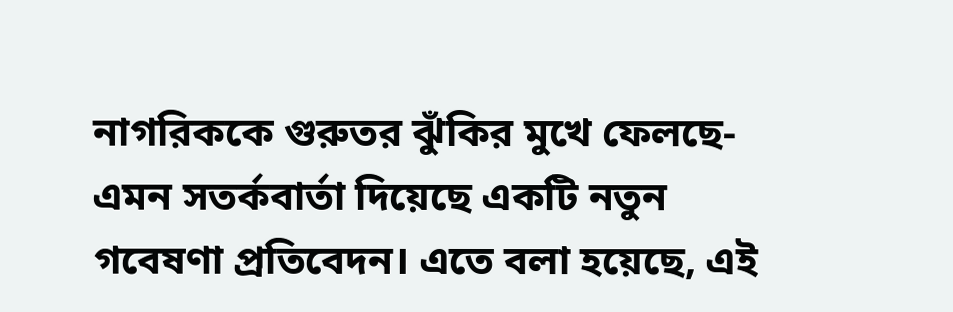নাগরিককে গুরুতর ঝুঁকির মুখে ফেলছে-এমন সতর্কবার্তা দিয়েছে একটি নতুন গবেষণা প্রতিবেদন। এতে বলা হয়েছে, এই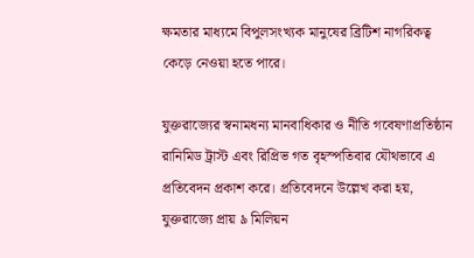ক্ষমতার মাধ্যমে বিপুলসংখ্যক মানুষের ব্রিটিশ নাগরিকত্ব কেড়ে নেওয়া হতে পারে।

যুক্তরাজ্যের স্বনামধন্য মানবাধিকার ও নীতি গবেষণাপ্রতিষ্ঠান রানিমিড ট্রাস্ট এবং রিপ্রিভ গত বৃহস্পতিবার যৌথভাবে এ প্রতিবেদন প্রকাশ করে। প্রতিবেদনে উল্লেখ করা হয়, যুক্তরাজ্যে প্রায় ৯ মিলিয়ন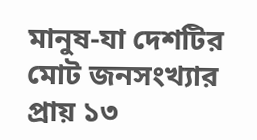মানুষ-যা দেশটির মোট জনসংখ্যার প্রায় ১৩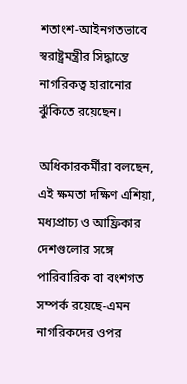শতাংশ-আইনগতভাবে স্বরাষ্ট্রমন্ত্রীর সিদ্ধান্তে নাগরিকত্ব হারানোর ঝুঁকিতে রয়েছেন।

অধিকারকর্মীরা বলছেন, এই ক্ষমতা দক্ষিণ এশিয়া, মধ্যপ্রাচ্য ও আফ্রিকার দেশগুলোর সঙ্গে পারিবারিক বা বংশগত সম্পর্ক রয়েছে-এমন নাগরিকদের ওপর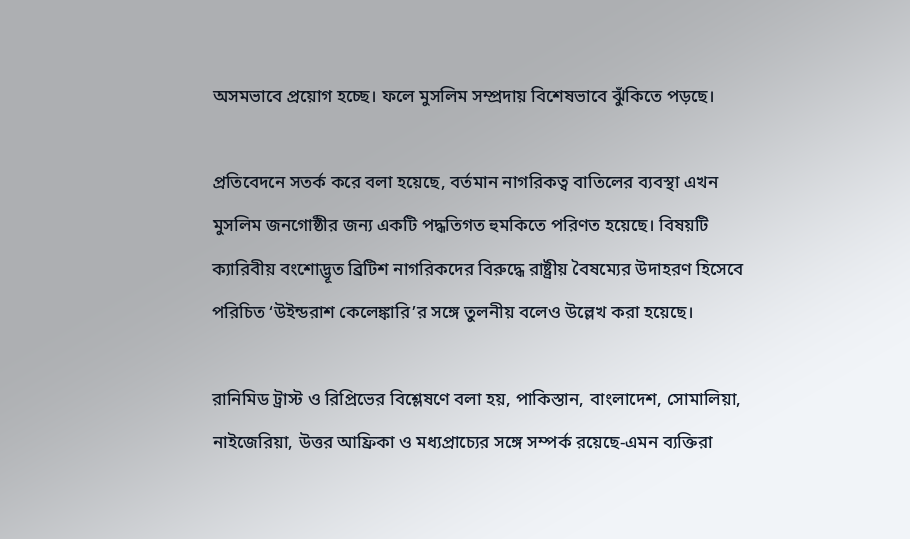অসমভাবে প্রয়োগ হচ্ছে। ফলে মুসলিম সম্প্রদায় বিশেষভাবে ঝুঁকিতে পড়ছে।

প্রতিবেদনে সতর্ক করে বলা হয়েছে, বর্তমান নাগরিকত্ব বাতিলের ব্যবস্থা এখন মুসলিম জনগোষ্ঠীর জন্য একটি পদ্ধতিগত হুমকিতে পরিণত হয়েছে। বিষয়টি ক্যারিবীয় বংশোদ্ভূত ব্রিটিশ নাগরিকদের বিরুদ্ধে রাষ্ট্রীয় বৈষম্যের উদাহরণ হিসেবে পরিচিত ‘উইন্ডরাশ কেলেঙ্কারি’র সঙ্গে তুলনীয় বলেও উল্লেখ করা হয়েছে।

রানিমিড ট্রাস্ট ও রিপ্রিভের বিশ্লেষণে বলা হয়, পাকিস্তান, বাংলাদেশ, সোমালিয়া, নাইজেরিয়া, উত্তর আফ্রিকা ও মধ্যপ্রাচ্যের সঙ্গে সম্পর্ক রয়েছে-এমন ব্যক্তিরা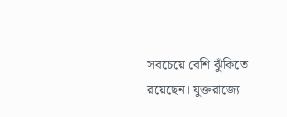সবচেয়ে বেশি ঝুঁকিতে রয়েছেন। যুক্তরাজ্যে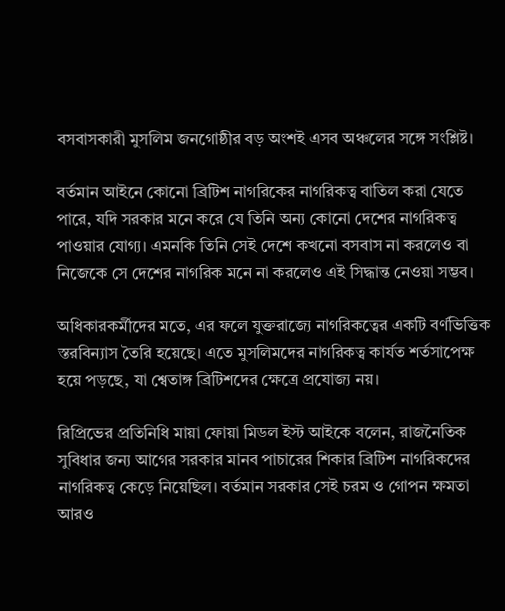বসবাসকারী মুসলিম জনগোষ্ঠীর বড় অংশই এসব অঞ্চলের সঙ্গে সংশ্লিষ্ট।

বর্তমান আইনে কোনো ব্রিটিশ নাগরিকের নাগরিকত্ব বাতিল করা যেতে পারে, যদি সরকার মনে করে যে তিনি অন্য কোনো দেশের নাগরিকত্ব পাওয়ার যোগ্য। এমনকি তিনি সেই দেশে কখনো বসবাস না করলেও বা নিজেকে সে দেশের নাগরিক মনে না করলেও এই সিদ্ধান্ত নেওয়া সম্ভব।

অধিকারকর্মীদের মতে, এর ফলে যুক্তরাজ্যে নাগরিকত্বের একটি বর্ণভিত্তিক স্তরবিন্যাস তৈরি হয়েছে। এতে মুসলিমদের নাগরিকত্ব কার্যত শর্তসাপেক্ষ হয়ে পড়ছে, যা শ্বেতাঙ্গ ব্রিটিশদের ক্ষেত্রে প্রযোজ্য নয়।

রিপ্রিভের প্রতিনিধি মায়া ফোয়া মিডল ইস্ট আইকে বলেন, রাজনৈতিক সুবিধার জন্য আগের সরকার মানব পাচারের শিকার ব্রিটিশ নাগরিকদের নাগরিকত্ব কেড়ে নিয়েছিল। বর্তমান সরকার সেই চরম ও গোপন ক্ষমতা আরও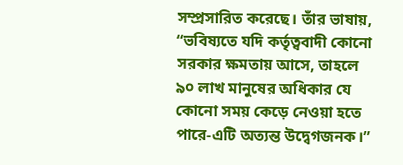সম্প্রসারিত করেছে। তাঁর ভাষায়, “ভবিষ্যতে যদি কর্তৃত্ববাদী কোনো সরকার ক্ষমতায় আসে, তাহলে ৯০ লাখ মানুষের অধিকার যে কোনো সময় কেড়ে নেওয়া হতে পারে-এটি অত্যন্ত উদ্বেগজনক।”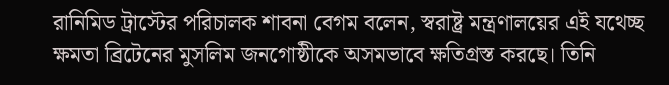রানিমিড ট্রাস্টের পরিচালক শাবনা বেগম বলেন, স্বরাষ্ট্র মন্ত্রণালয়ের এই যথেচ্ছ ক্ষমতা ব্রিটেনের মুসলিম জনগোষ্ঠীকে অসমভাবে ক্ষতিগ্রস্ত করছে। তিনি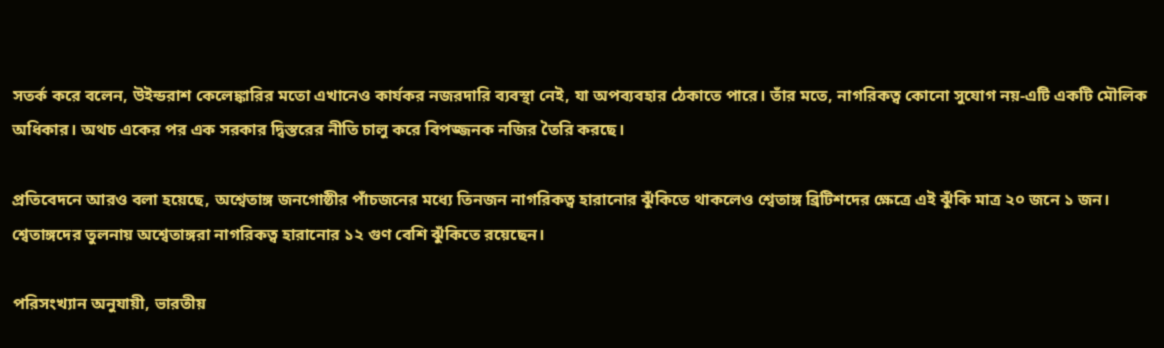সতর্ক করে বলেন, উইন্ডরাশ কেলেঙ্কারির মতো এখানেও কার্যকর নজরদারি ব্যবস্থা নেই, যা অপব্যবহার ঠেকাতে পারে। তাঁর মতে, নাগরিকত্ব কোনো সুযোগ নয়-এটি একটি মৌলিক অধিকার। অথচ একের পর এক সরকার দ্বিস্তরের নীতি চালু করে বিপজ্জনক নজির তৈরি করছে।

প্রতিবেদনে আরও বলা হয়েছে, অশ্বেতাঙ্গ জনগোষ্ঠীর পাঁচজনের মধ্যে তিনজন নাগরিকত্ব হারানোর ঝুঁকিতে থাকলেও শ্বেতাঙ্গ ব্রিটিশদের ক্ষেত্রে এই ঝুঁকি মাত্র ২০ জনে ১ জন। শ্বেতাঙ্গদের তুলনায় অশ্বেতাঙ্গরা নাগরিকত্ব হারানোর ১২ গুণ বেশি ঝুঁকিতে রয়েছেন।

পরিসংখ্যান অনুযায়ী, ভারতীয়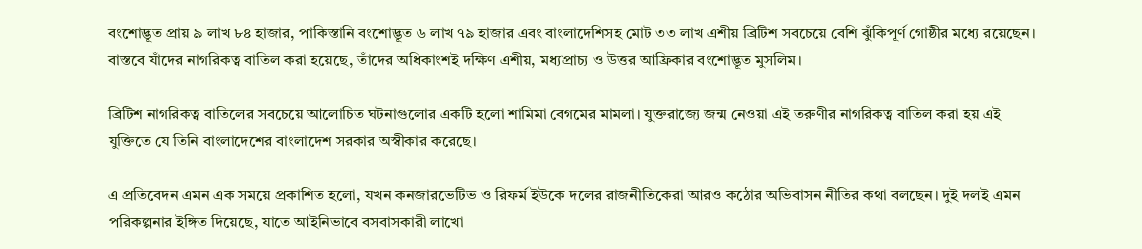বংশোদ্ভূত প্রায় ৯ লাখ ৮৪ হাজার, পাকিস্তানি বংশোদ্ভূত ৬ লাখ ৭৯ হাজার এবং বাংলাদেশিসহ মোট ৩৩ লাখ এশীয় ব্রিটিশ সবচেয়ে বেশি ঝুঁকিপূর্ণ গোষ্ঠীর মধ্যে রয়েছেন। বাস্তবে যাঁদের নাগরিকত্ব বাতিল করা হয়েছে, তাঁদের অধিকাংশই দক্ষিণ এশীয়, মধ্যপ্রাচ্য ও উত্তর আফ্রিকার বংশোদ্ভূত মুসলিম।

ব্রিটিশ নাগরিকত্ব বাতিলের সবচেয়ে আলোচিত ঘটনাগুলোর একটি হলো শামিমা বেগমের মামলা। যুক্তরাজ্যে জন্ম নেওয়া এই তরুণীর নাগরিকত্ব বাতিল করা হয় এই যুক্তিতে যে তিনি বাংলাদেশের বাংলাদেশ সরকার অস্বীকার করেছে।

এ প্রতিবেদন এমন এক সময়ে প্রকাশিত হলো, যখন কনজারভেটিভ ও রিফর্ম ইউকে দলের রাজনীতিকেরা আরও কঠোর অভিবাসন নীতির কথা বলছেন। দুই দলই এমন পরিকল্পনার ইঙ্গিত দিয়েছে, যাতে আইনিভাবে বসবাসকারী লাখো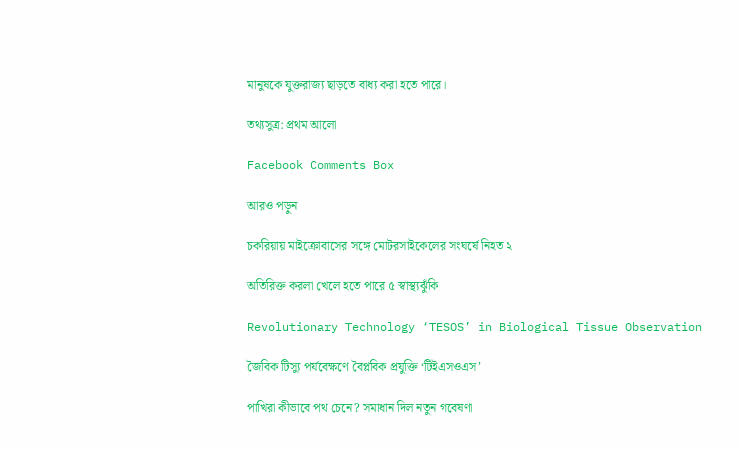মানুষকে যুক্তরাজ্য ছাড়তে বাধ্য করা হতে পারে।

তথ্যসুত্র: প্রথম আলো

Facebook Comments Box

আরও পড়ুন

চকরিয়ায় মাইক্রোবাসের সঙ্গে মোটরসাইকেলের সংঘর্ষে নিহত ২

অতিরিক্ত করলা খেলে হতে পারে ৫ স্বাস্থ্যঝুঁকি

Revolutionary Technology ‘TESOS’ in Biological Tissue Observation

জৈবিক টিস্যু পর্যবেক্ষণে বৈপ্লবিক প্রযুক্তি ‘টিইএসওএস’

পাখিরা কীভাবে পথ চেনে? সমাধান দিল নতুন গবেষণা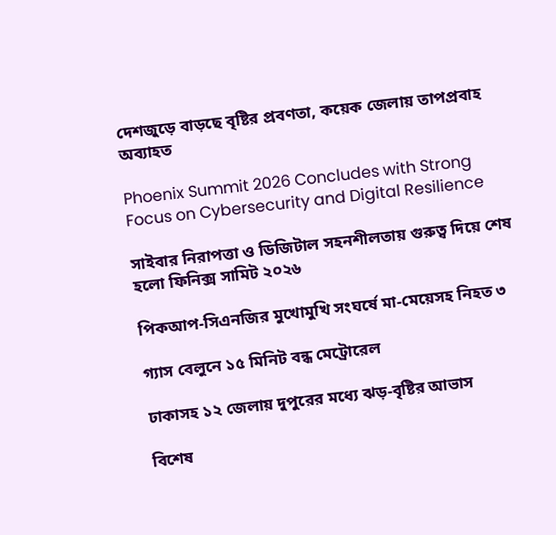দেশজুড়ে বাড়ছে বৃষ্টির প্রবণতা, কয়েক জেলায় তাপপ্রবাহ অব্যাহত

Phoenix Summit 2026 Concludes with Strong Focus on Cybersecurity and Digital Resilience

সাইবার নিরাপত্তা ও ডিজিটাল সহনশীলতায় গুরুত্ব দিয়ে শেষ হলো ফিনিক্স সামিট ২০২৬

পিকআপ-সিএনজির মুখোমুখি সংঘর্ষে মা-মেয়েসহ নিহত ৩

গ্যাস বেলুনে ১৫ মিনিট বন্ধ মেট্রোরেল

ঢাকাসহ ১২ জেলায় দুপুরের মধ্যে ঝড়-বৃষ্টির আভাস

বিশেষ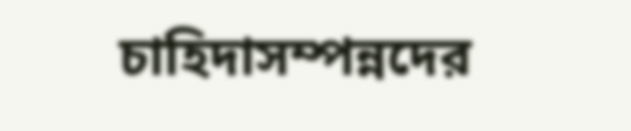চাহিদাসম্পন্নদের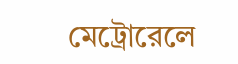মেট্রোরেলে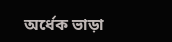অর্ধেক ভাড়া